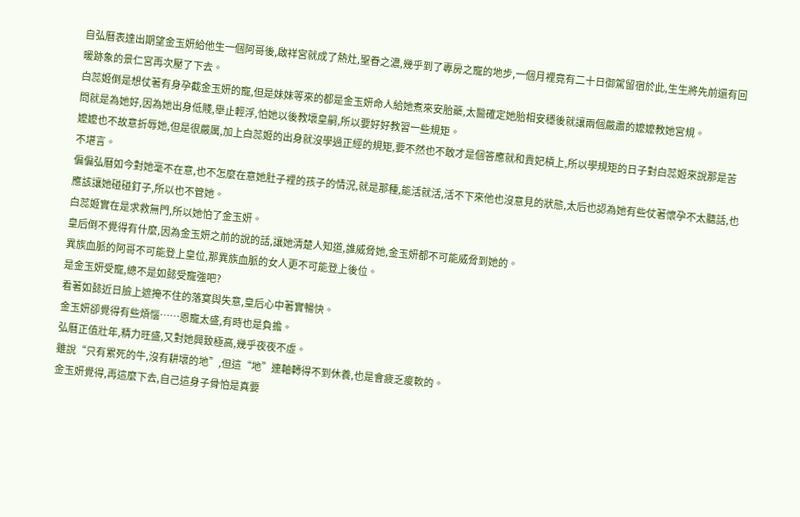自弘曆表達出期望金玉妍給他生一個阿哥後,啟祥宮就成了熱灶,聖眷之濃,幾乎到了專房之寵的地步,一個月裡竟有二十日御駕留宿於此,生生將先前還有回暖跡象的景仁宮再次壓了下去。
白蕊姬倒是想仗著有身孕截金玉妍的寵,但是妹妹等來的都是金玉妍命人給她煮來安胎藥,太醫確定她胎相安穩後就讓兩個嚴肅的嬤嬤教她宮規。
問就是為她好,因為她出身低賤,舉止輕浮,怕她以後教壞皇嗣,所以要好好教習一些規矩。
嬤嬤也不故意折辱她,但是很嚴厲,加上白蕊姬的出身就沒學過正經的規矩,要不然也不敢才是個答應就和貴妃槓上,所以學規矩的日子對白蕊姬來說那是苦不堪言。
偏偏弘曆如今對她毫不在意,也不怎麼在意她肚子裡的孩子的情況,就是那種,能活就活,活不下來他也沒意見的狀態,太后也認為她有些仗著懷孕不太聽話,也應該讓她碰碰釘子,所以也不管她。
白蕊姬實在是求救無門,所以她怕了金玉妍。
皇后倒不覺得有什麼,因為金玉妍之前的說的話,讓她清楚人知道,誰威脅她,金玉妍都不可能威脅到她的。
異族血脈的阿哥不可能登上皇位,那異族血脈的女人更不可能登上後位。
是金玉妍受寵,總不是如懿受寵強吧?
看著如懿近日臉上遮掩不住的落寞與失意,皇后心中著實暢快。
金玉妍卻覺得有些煩惱……恩寵太盛,有時也是負擔。
弘曆正值壯年,精力旺盛,又對她興致極高,幾乎夜夜不虛。
雖說“只有累死的牛,沒有耕壞的地”,但這“地”連軸轉得不到休養,也是會疲乏痠軟的。
金玉妍覺得,再這麼下去,自己這身子骨怕是真要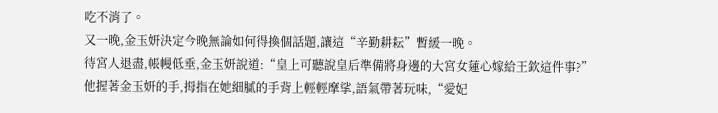吃不消了。
又一晚,金玉妍決定今晚無論如何得換個話題,讓這“辛勤耕耘”暫緩一晚。
待宮人退盡,帳幔低垂,金玉妍說道:“皇上可聽說皇后準備將身邊的大宮女蓮心嫁給王欽這件事?”
他握著金玉妍的手,拇指在她細膩的手背上輕輕摩挲,語氣帶著玩味,“愛妃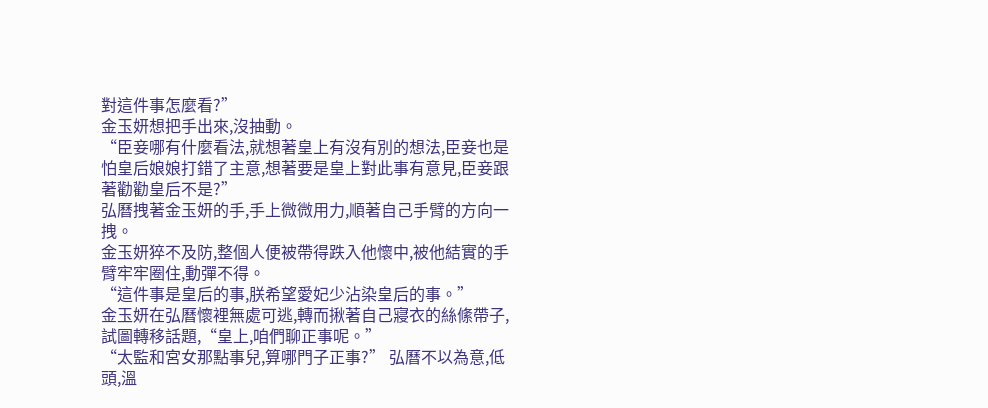對這件事怎麼看?”
金玉妍想把手出來,沒抽動。
“臣妾哪有什麼看法,就想著皇上有沒有別的想法,臣妾也是怕皇后娘娘打錯了主意,想著要是皇上對此事有意見,臣妾跟著勸勸皇后不是?”
弘曆拽著金玉妍的手,手上微微用力,順著自己手臂的方向一拽。
金玉妍猝不及防,整個人便被帶得跌入他懷中,被他結實的手臂牢牢圈住,動彈不得。
“這件事是皇后的事,朕希望愛妃少沾染皇后的事。”
金玉妍在弘曆懷裡無處可逃,轉而揪著自己寢衣的絲絛帶子,試圖轉移話題,“皇上,咱們聊正事呢。”
“太監和宮女那點事兒,算哪門子正事?” 弘曆不以為意,低頭,溫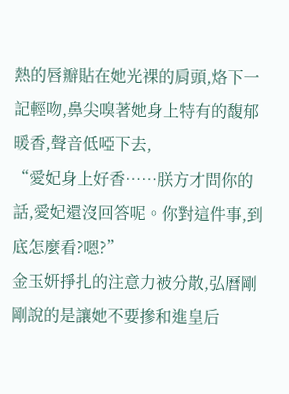熱的唇瓣貼在她光裸的肩頭,烙下一記輕吻,鼻尖嗅著她身上特有的馥郁暖香,聲音低啞下去,
“愛妃身上好香……朕方才問你的話,愛妃還沒回答呢。你對這件事,到底怎麼看?嗯?”
金玉妍掙扎的注意力被分散,弘曆剛剛說的是讓她不要摻和進皇后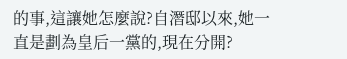的事,這讓她怎麼說?自潛邸以來,她一直是劃為皇后一黨的,現在分開?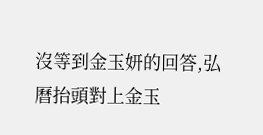沒等到金玉妍的回答,弘曆抬頭對上金玉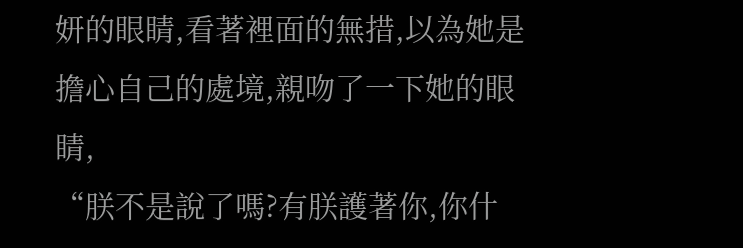妍的眼睛,看著裡面的無措,以為她是擔心自己的處境,親吻了一下她的眼睛,
“朕不是說了嗎?有朕護著你,你什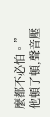麼都不必怕。” 他頓了頓,聲音壓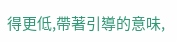得更低,帶著引導的意味,